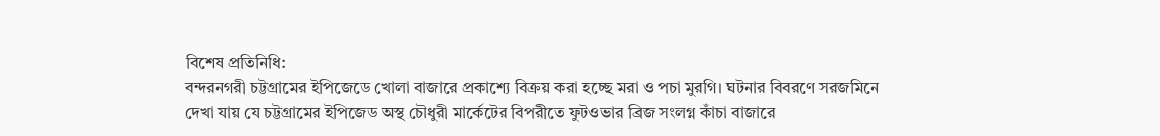বিশেষ প্রতিনিধি:
বন্দরনগরী চট্টগ্রামের ইপিজেডে খোলা বাজারে প্রকাশ্যে বিক্রয় করা হচ্ছে মরা ও পচা মুরগি। ঘটনার বিবরণে সরজমিনে দেখা যায় যে চট্টগ্রামের ইপিজেড অস্থ চৌধুরী মার্কেটের বিপরীতে ফুটওভার ব্রিজ সংলগ্ন কাঁচা বাজারে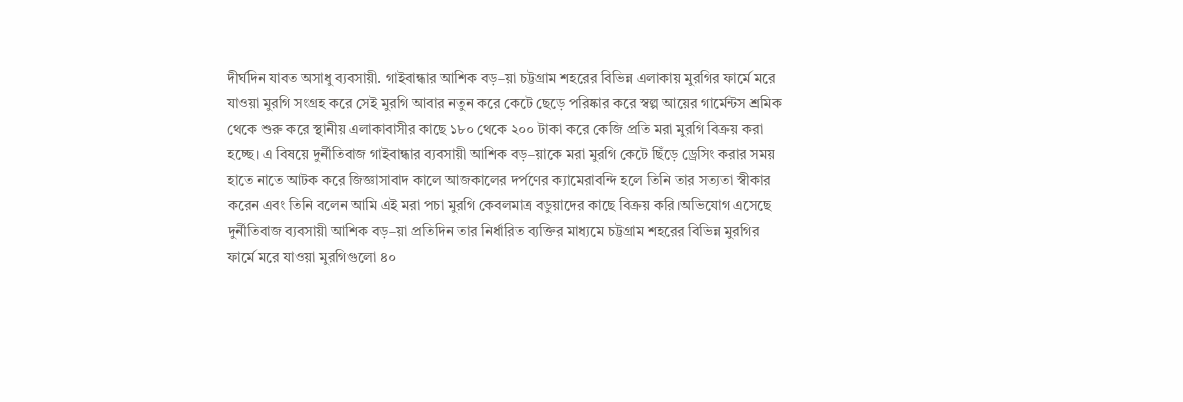দীর্ঘদিন যাবত অসাধু ব্যবসায়ী. গাইবান্ধার আশিক বড়–য়া চট্টগ্রাম শহরের বিভিন্ন এলাকায় মুরগির ফার্মে মরে যাওয়া মুরগি সংগ্রহ করে সেই মুরগি আবার নতুন করে কেটে ছেড়ে পরিষ্কার করে স্বল্প আয়ের গার্মেন্টস শ্রমিক থেকে শুরু করে স্থানীয় এলাকাবাসীর কাছে ১৮০ থেকে ২০০ টাকা করে কেজি প্রতি মরা মুরগি বিক্রয় করা হচ্ছে। এ বিষয়ে দুর্নীতিবাজ গাইবান্ধার ব্যবসায়ী আশিক বড়–য়াকে মরা মুরগি কেটে ছিঁড়ে ড্রেসিং করার সময় হাতে নাতে আটক করে জিজ্ঞাসাবাদ কালে আজকালের দর্পণের ক্যামেরাবন্দি হলে তিনি তার সত্যতা স্বীকার করেন এবং তিনি বলেন আমি এই মরা পচা মুরগি কেবলমাত্র বডুয়াদের কাছে বিক্রয় করি।অভিযোগ এসেছে দুর্নীতিবাজ ব্যবসায়ী আশিক বড়–য়া প্রতিদিন তার নির্ধারিত ব্যক্তির মাধ্যমে চট্টগ্রাম শহরের বিভিন্ন মুরগির ফার্মে মরে যাওয়া মুরগিগুলো ৪০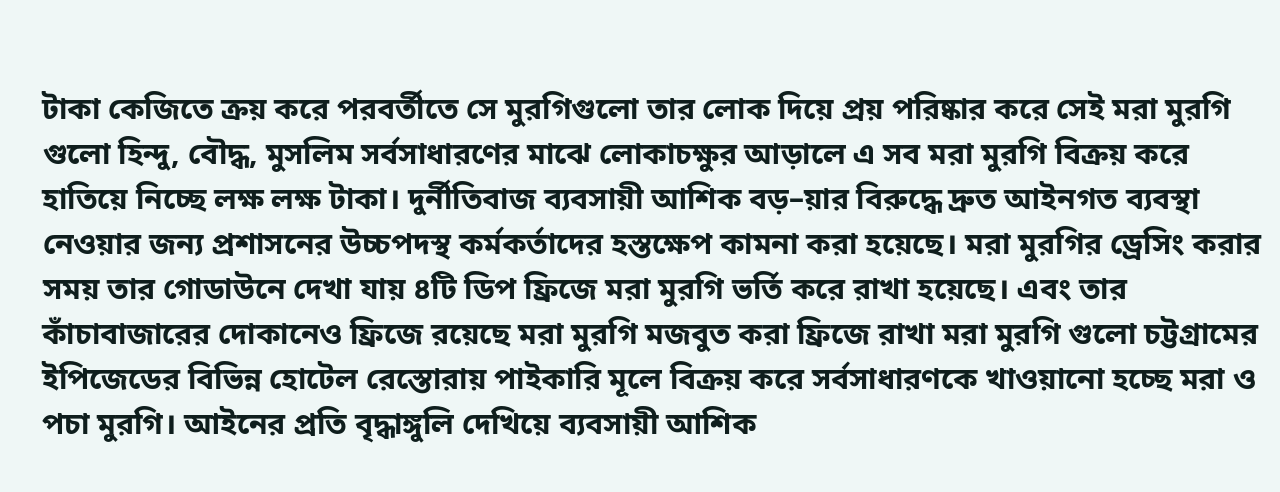টাকা কেজিতে ক্রয় করে পরবর্তীতে সে মুরগিগুলো তার লোক দিয়ে প্রয় পরিষ্কার করে সেই মরা মুরগি গুলো হিন্দু, বৌদ্ধ, মুসলিম সর্বসাধারণের মাঝে লোকাচক্ষুর আড়ালে এ সব মরা মুরগি বিক্রয় করে হাতিয়ে নিচ্ছে লক্ষ লক্ষ টাকা। দুর্নীতিবাজ ব্যবসায়ী আশিক বড়–য়ার বিরুদ্ধে দ্রুত আইনগত ব্যবস্থা নেওয়ার জন্য প্রশাসনের উচ্চপদস্থ কর্মকর্তাদের হস্তক্ষেপ কামনা করা হয়েছে। মরা মুরগির ড্রেসিং করার সময় তার গোডাউনে দেখা যায় ৪টি ডিপ ফ্রিজে মরা মুরগি ভর্তি করে রাখা হয়েছে। এবং তার কাঁচাবাজারের দোকানেও ফ্রিজে রয়েছে মরা মুরগি মজবুত করা ফ্রিজে রাখা মরা মুরগি গুলো চট্টগ্রামের ইপিজেডের বিভিন্ন হোটেল রেস্তোরায় পাইকারি মূলে বিক্রয় করে সর্বসাধারণকে খাওয়ানো হচ্ছে মরা ও পচা মুরগি। আইনের প্রতি বৃদ্ধাঙ্গুলি দেখিয়ে ব্যবসায়ী আশিক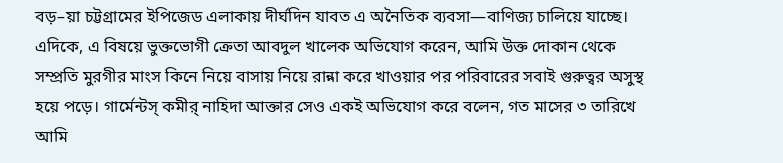বড়–য়া চট্টগ্রামের ইপিজেড এলাকায় দীর্ঘদিন যাবত এ অনৈতিক ব্যবসা—বাণিজ্য চালিয়ে যাচ্ছে। এদিকে, এ বিষয়ে ভুক্তভোগী ক্রেতা আবদুল খালেক অভিযোগ করেন, আমি উক্ত দোকান থেকে সম্প্রতি মুরগীর মাংস কিনে নিয়ে বাসায় নিয়ে রান্না করে খাওয়ার পর পরিবারের সবাই গুরুত্বর অসুস্থ হয়ে পড়ে। গার্মেন্টস্ কমীর্ নাহিদা আক্তার সেও একই অভিযোগ করে বলেন, গত মাসের ৩ তারিখে আমি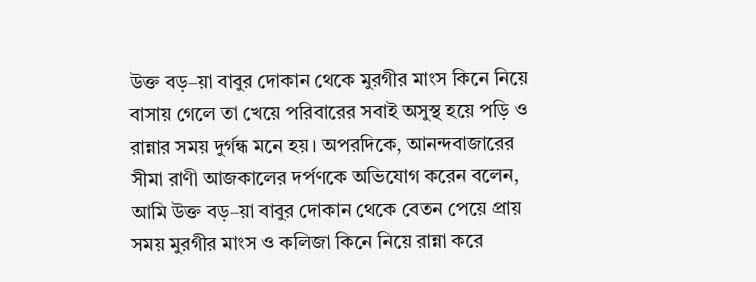উক্ত বড়–য়া বাবুর দোকান থেকে মুরগীর মাংস কিনে নিয়ে বাসায় গেলে তা খেয়ে পরিবারের সবাই অসুস্থ হয়ে পড়ি ও রান্নার সময় দুর্গন্ধ মনে হয়। অপরদিকে, আনন্দবাজারের সীমা রাণী আজকালের দর্পণকে অভিযোগ করেন বলেন, আমি উক্ত বড়–য়া বাবুর দোকান থেকে বেতন পেয়ে প্রায় সময় মুরগীর মাংস ও কলিজা কিনে নিয়ে রান্না করে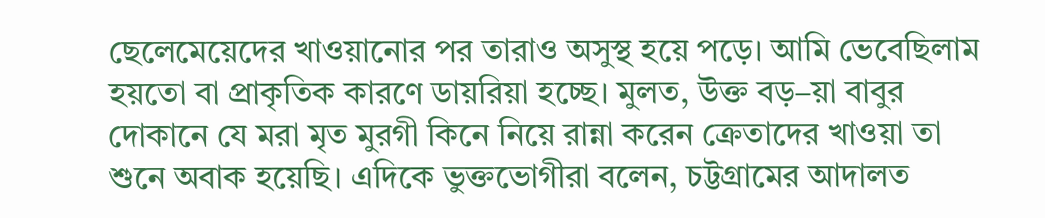ছেলেমেয়েদের খাওয়ানোর পর তারাও অসুস্থ হয়ে পড়ে। আমি ভেবেছিলাম হয়তো বা প্রাকৃতিক কারণে ডায়রিয়া হচ্ছে। মুলত, উক্ত বড়–য়া বাবুর দোকানে যে মরা মৃত মুরগী কিনে নিয়ে রান্না করেন ক্রেতাদের খাওয়া তা শুনে অবাক হয়েছি। এদিকে ভুক্তভোগীরা বলেন, চট্টগ্রামের আদালত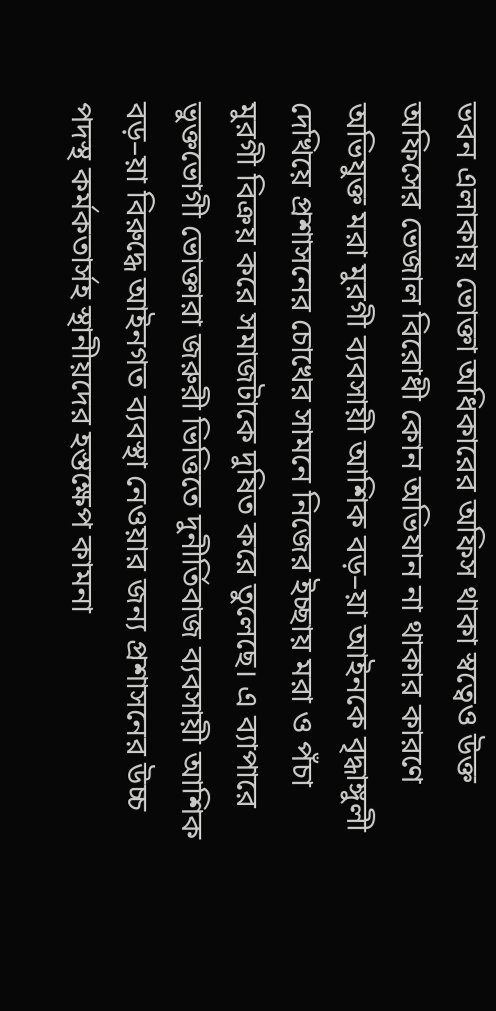ভবন এলাকায় ভোক্তা অধিকারের অফিস থাকা স্বত্বেও উক্ত অফিসের ভেজাল বিরোধী কোন অভিযান না থাকার কারণে অভিযুক্ত মরা মুরগী ব্যবসায়ী আশিক বড়–য়া আইনকে বৃদ্ধাঙ্গুলী দেখিয়ে প্রশাসনের চোখের সামনে নিজের ইচ্ছায় মরা ও পঁচা মুরগী বিক্রয় করে সমাজটাকে দুষিত করে তুলেছে। এ ব্যাপারে ভুক্তভোগী ভোক্তারা জরুরী ভিত্তিতে দুনীর্তিবাজ ব্যবসায়ী আশিক বড়–য়া বিরুদ্ধে আইনগত ব্যবস্থা নেওয়ার জন্য প্রশাসনের উচ্চ পদস্থ কর্মকতার্সহ স্থানীয়দের হস্তক্ষেপ কামনা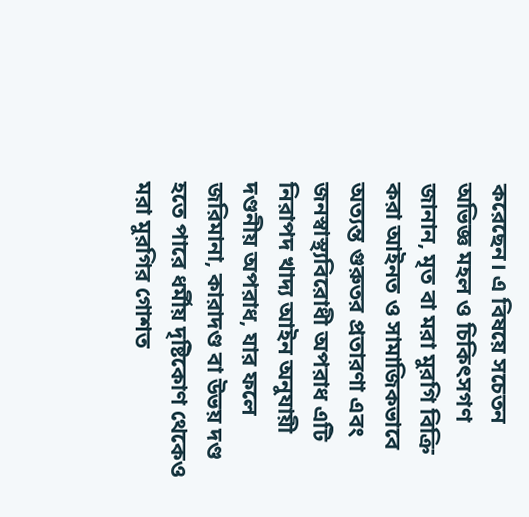করেছেন। এ বিষয়ে সচেতন অভিজ্ঞ মহল ও চিকিৎসগণ জানান, মৃত বা মরা মুরগি বিক্রি করা আইনত ও সামাজিকভাবে অত্যন্ত গুরুতর প্রতারণা এবং জনস্বাস্থ্যবিরোধী অপরাধ এটি নিরাপদ খাদ্য আইন অনুযায়ী দণ্ডনীয় অপরাধ, যার ফলে জরিমানা, কারাদণ্ড বা উভয় দণ্ড হতে পারে ধর্মীয় দৃষ্টিকোণ থেকেও মরা মুরগির গোশত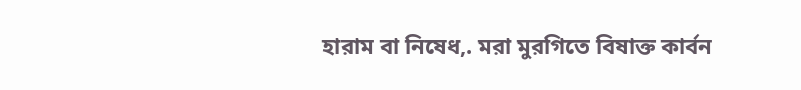হারাম বা নিষেধ,. মরা মুরগিতে বিষাক্ত কার্বন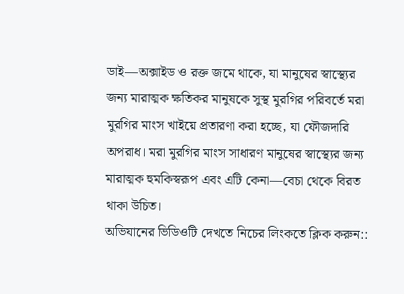ডাই—অক্সাইড ও রক্ত জমে থাকে, যা মানুষের স্বাস্থ্যের জন্য মারাত্মক ক্ষতিকর মানুষকে সুস্থ মুরগির পরিবর্তে মরা মুরগির মাংস খাইয়ে প্রতারণা করা হচ্ছে, যা ফৌজদারি অপরাধ। মরা মুরগির মাংস সাধারণ মানুষের স্বাস্থ্যের জন্য মারাত্মক হুমকিস্বরূপ এবং এটি কেনা—বেচা থেকে বিরত থাকা উচিত।
অভিযানের ভিডিওটি দেখতে নিচের লিংকতে ক্লিক করুন::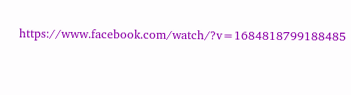https://www.facebook.com/watch/?v=1684818799188485